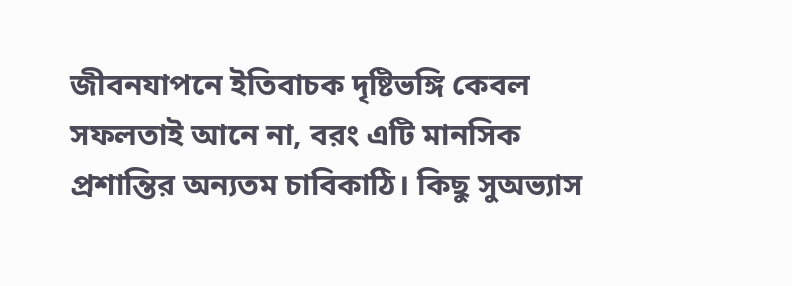জীবনযাপনে ইতিবাচক দৃষ্টিভঙ্গি কেবল সফলতাই আনে না, বরং এটি মানসিক প্রশান্তির অন্যতম চাবিকাঠি। কিছু সুঅভ্যাস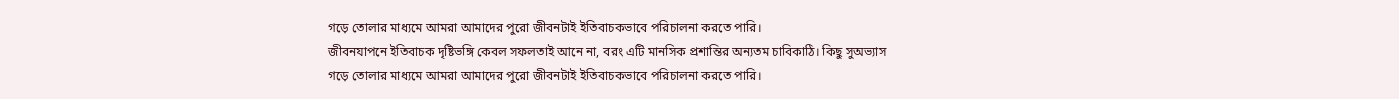গড়ে তোলার মাধ্যমে আমরা আমাদের পুরো জীবনটাই ইতিবাচকভাবে পরিচালনা করতে পারি।
জীবনযাপনে ইতিবাচক দৃষ্টিভঙ্গি কেবল সফলতাই আনে না, বরং এটি মানসিক প্রশান্তির অন্যতম চাবিকাঠি। কিছু সুঅভ্যাস গড়ে তোলার মাধ্যমে আমরা আমাদের পুরো জীবনটাই ইতিবাচকভাবে পরিচালনা করতে পারি।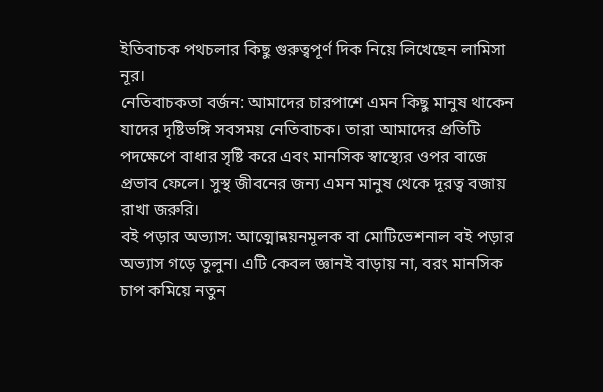ইতিবাচক পথচলার কিছু গুরুত্বপূর্ণ দিক নিয়ে লিখেছেন লামিসা নূর।
নেতিবাচকতা বর্জন: আমাদের চারপাশে এমন কিছু মানুষ থাকেন যাদের দৃষ্টিভঙ্গি সবসময় নেতিবাচক। তারা আমাদের প্রতিটি পদক্ষেপে বাধার সৃষ্টি করে এবং মানসিক স্বাস্থ্যের ওপর বাজে প্রভাব ফেলে। সুস্থ জীবনের জন্য এমন মানুষ থেকে দূরত্ব বজায় রাখা জরুরি।
বই পড়ার অভ্যাস: আত্মোন্নয়নমূলক বা মোটিভেশনাল বই পড়ার অভ্যাস গড়ে তুলুন। এটি কেবল জ্ঞানই বাড়ায় না, বরং মানসিক চাপ কমিয়ে নতুন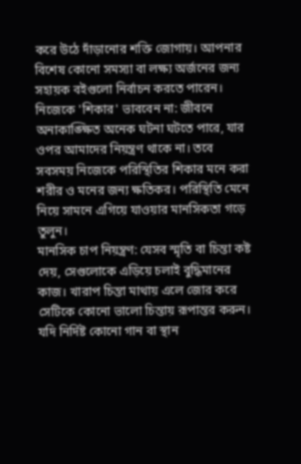করে উঠে দাঁড়ানোর শক্তি জোগায়। আপনার বিশেষ কোনো সমস্যা বা লক্ষ্য অর্জনের জন্য সহায়ক বইগুলো নির্বাচন করতে পারেন।
নিজেকে 'শিকার' ভাববেন না: জীবনে অনাকাঙ্ক্ষিত অনেক ঘটনা ঘটতে পারে, যার ওপর আমাদের নিয়ন্ত্রণ থাকে না। তবে সবসময় নিজেকে পরিস্থিতির শিকার মনে করা শরীর ও মনের জন্য ক্ষতিকর। পরিস্থিতি মেনে নিয়ে সামনে এগিয়ে যাওয়ার মানসিকতা গড়ে তুলুন।
মানসিক চাপ নিয়ন্ত্রণ: যেসব স্মৃতি বা চিন্তা কষ্ট দেয়, সেগুলোকে এড়িয়ে চলাই বুদ্ধিমানের কাজ। খারাপ চিন্তা মাথায় এলে জোর করে সেটিকে কোনো ভালো চিন্তায় রূপান্তর করুন। যদি নির্দিষ্ট কোনো গান বা স্থান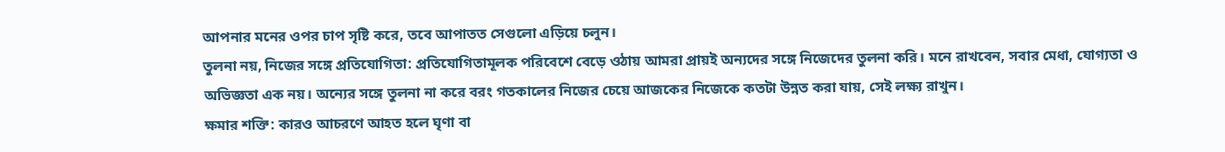আপনার মনের ওপর চাপ সৃষ্টি করে, তবে আপাতত সেগুলো এড়িয়ে চলুন।
তুলনা নয়, নিজের সঙ্গে প্রতিযোগিতা: প্রতিযোগিতামূলক পরিবেশে বেড়ে ওঠায় আমরা প্রায়ই অন্যদের সঙ্গে নিজেদের তুলনা করি। মনে রাখবেন, সবার মেধা, যোগ্যতা ও অভিজ্ঞতা এক নয়। অন্যের সঙ্গে তুলনা না করে বরং গতকালের নিজের চেয়ে আজকের নিজেকে কতটা উন্নত করা যায়, সেই লক্ষ্য রাখুন।
ক্ষমার শক্তি: কারও আচরণে আহত হলে ঘৃণা বা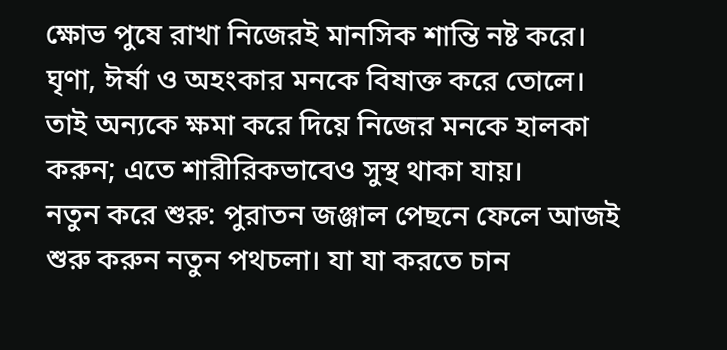ক্ষোভ পুষে রাখা নিজেরই মানসিক শান্তি নষ্ট করে। ঘৃণা, ঈর্ষা ও অহংকার মনকে বিষাক্ত করে তোলে। তাই অন্যকে ক্ষমা করে দিয়ে নিজের মনকে হালকা করুন; এতে শারীরিকভাবেও সুস্থ থাকা যায়।
নতুন করে শুরু: পুরাতন জঞ্জাল পেছনে ফেলে আজই শুরু করুন নতুন পথচলা। যা যা করতে চান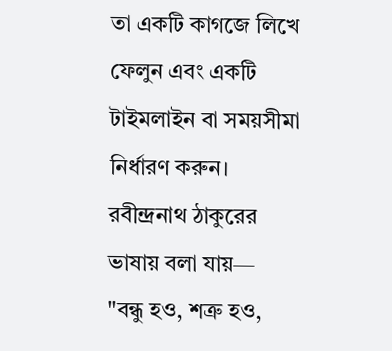তা একটি কাগজে লিখে ফেলুন এবং একটি টাইমলাইন বা সময়সীমা নির্ধারণ করুন। রবীন্দ্রনাথ ঠাকুরের ভাষায় বলা যায়—
"বন্ধু হও, শত্রু হও,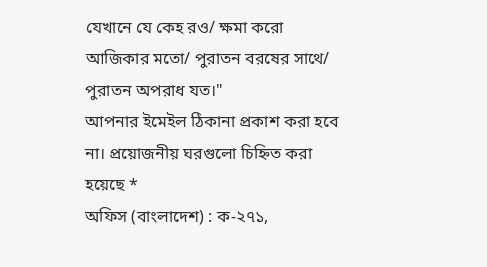যেখানে যে কেহ রও/ ক্ষমা করো আজিকার মতো/ পুরাতন বরষের সাথে/ পুরাতন অপরাধ যত।"
আপনার ইমেইল ঠিকানা প্রকাশ করা হবে না। প্রয়োজনীয় ঘরগুলো চিহ্নিত করা হয়েছে *
অফিস (বাংলাদেশ) : ক-২৭১,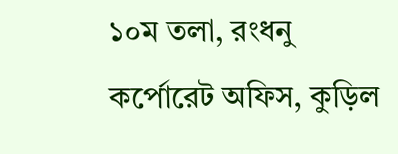১০ম তলা, রংধনু কর্পোরেট অফিস, কুড়িল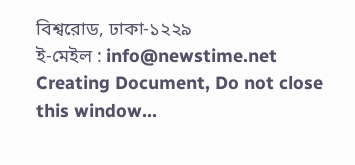বিশ্বরোড, ঢাকা-১২২৯
ই-মেইল : info@newstime.net
Creating Document, Do not close this window...